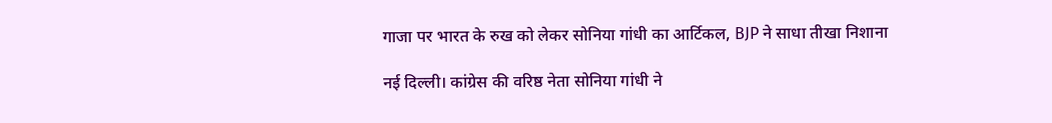गाजा पर भारत के रुख को लेकर सोनिया गांधी का आर्टिकल, BJP ने साधा तीखा निशाना

नई दिल्ली। कांग्रेस की वरिष्ठ नेता सोनिया गांधी ने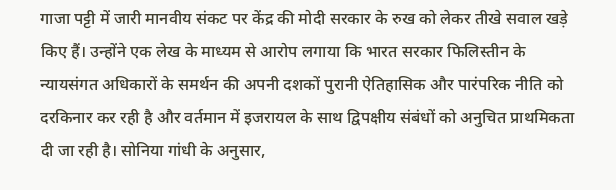गाजा पट्टी में जारी मानवीय संकट पर केंद्र की मोदी सरकार के रुख को लेकर तीखे सवाल खड़े किए हैं। उन्होंने एक लेख के माध्यम से आरोप लगाया कि भारत सरकार फिलिस्तीन के न्यायसंगत अधिकारों के समर्थन की अपनी दशकों पुरानी ऐतिहासिक और पारंपरिक नीति को दरकिनार कर रही है और वर्तमान में इजरायल के साथ द्विपक्षीय संबंधों को अनुचित प्राथमिकता दी जा रही है। सोनिया गांधी के अनुसार,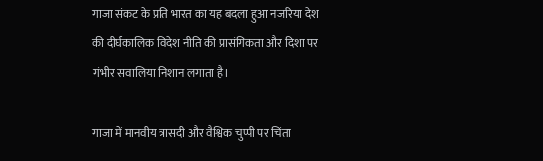गाजा संकट के प्रति भारत का यह बदला हुआ नजरिया देश की दीर्घकालिक विदेश नीति की प्रासंगिकता और दिशा पर गंभीर सवालिया निशान लगाता है।

गाजा में मानवीय त्रासदी और वैश्विक चुप्पी पर चिंता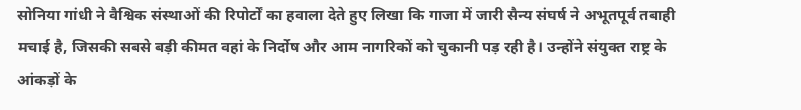सोनिया गांधी ने वैश्विक संस्थाओं की रिपोर्टों का हवाला देते हुए लिखा कि गाजा में जारी सैन्य संघर्ष ने अभूतपूर्व तबाही मचाई है, जिसकी सबसे बड़ी कीमत वहां के निर्दोष और आम नागरिकों को चुकानी पड़ रही है। उन्होंने संयुक्त राष्ट्र के आंकड़ों के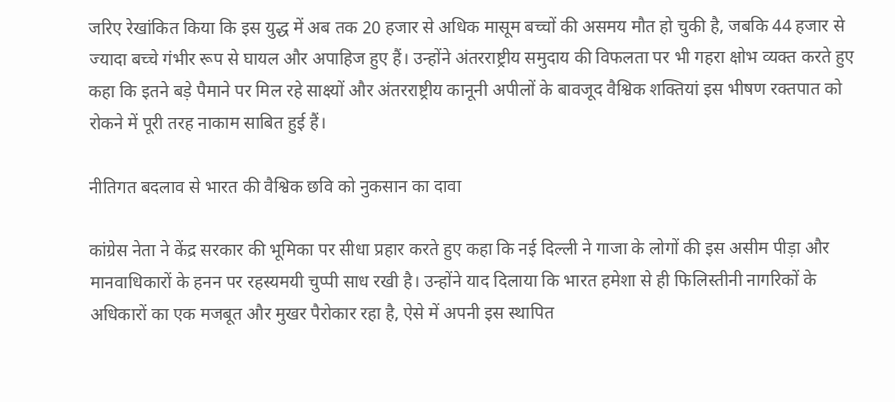जरिए रेखांकित किया कि इस युद्ध में अब तक 20 हजार से अधिक मासूम बच्चों की असमय मौत हो चुकी है, जबकि 44 हजार से ज्यादा बच्चे गंभीर रूप से घायल और अपाहिज हुए हैं। उन्होंने अंतरराष्ट्रीय समुदाय की विफलता पर भी गहरा क्षोभ व्यक्त करते हुए कहा कि इतने बड़े पैमाने पर मिल रहे साक्ष्यों और अंतरराष्ट्रीय कानूनी अपीलों के बावजूद वैश्विक शक्तियां इस भीषण रक्तपात को रोकने में पूरी तरह नाकाम साबित हुई हैं।

नीतिगत बदलाव से भारत की वैश्विक छवि को नुकसान का दावा

कांग्रेस नेता ने केंद्र सरकार की भूमिका पर सीधा प्रहार करते हुए कहा कि नई दिल्ली ने गाजा के लोगों की इस असीम पीड़ा और मानवाधिकारों के हनन पर रहस्यमयी चुप्पी साध रखी है। उन्होंने याद दिलाया कि भारत हमेशा से ही फिलिस्तीनी नागरिकों के अधिकारों का एक मजबूत और मुखर पैरोकार रहा है, ऐसे में अपनी इस स्थापित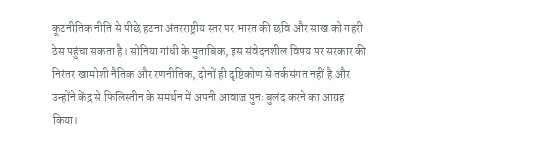कूटनीतिक नीति से पीछे हटना अंतरराष्ट्रीय स्तर पर भारत की छवि और साख को गहरी ठेस पहुंचा सकता है। सोनिया गांधी के मुताबिक, इस संवेदनशील विषय पर सरकार की निरंतर खामोशी नैतिक और रणनीतिक, दोनों ही दृष्टिकोण से तर्कसंगत नहीं है और उन्होंने केंद्र से फिलिस्तीन के समर्थन में अपनी आवाज पुनः बुलंद करने का आग्रह किया।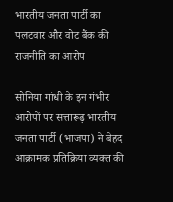भारतीय जनता पार्टी का पलटवार और वोट बैंक की राजनीति का आरोप

सोनिया गांधी के इन गंभीर आरोपों पर सत्तारूढ़ भारतीय जनता पार्टी (भाजपा) ने बेहद आक्रामक प्रतिक्रिया व्यक्त की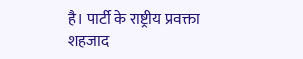है। पार्टी के राष्ट्रीय प्रवक्ता शहजाद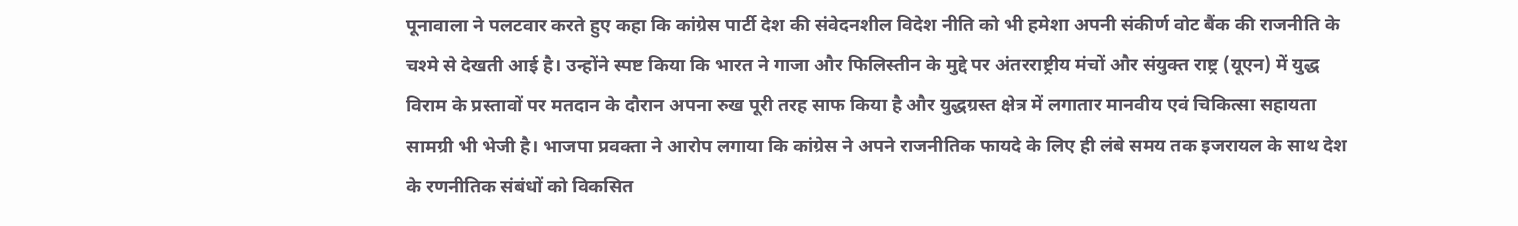पूनावाला ने पलटवार करते हुए कहा कि कांग्रेस पार्टी देश की संवेदनशील विदेश नीति को भी हमेशा अपनी संकीर्ण वोट बैंक की राजनीति के चश्मे से देखती आई है। उन्होंने स्पष्ट किया कि भारत ने गाजा और फिलिस्तीन के मुद्दे पर अंतरराष्ट्रीय मंचों और संयुक्त राष्ट्र (यूएन) में युद्ध विराम के प्रस्तावों पर मतदान के दौरान अपना रुख पूरी तरह साफ किया है और युद्धग्रस्त क्षेत्र में लगातार मानवीय एवं चिकित्सा सहायता सामग्री भी भेजी है। भाजपा प्रवक्ता ने आरोप लगाया कि कांग्रेस ने अपने राजनीतिक फायदे के लिए ही लंबे समय तक इजरायल के साथ देश के रणनीतिक संबंधों को विकसित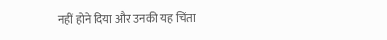नहीं होने दिया और उनकी यह चिंता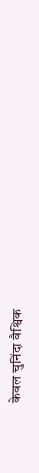केवल चुनिंदा वैश्विक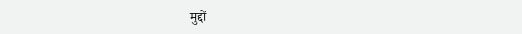मुद्दों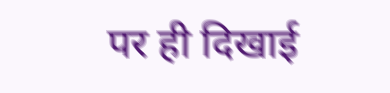पर ही दिखाई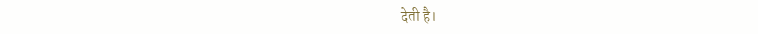देती है।